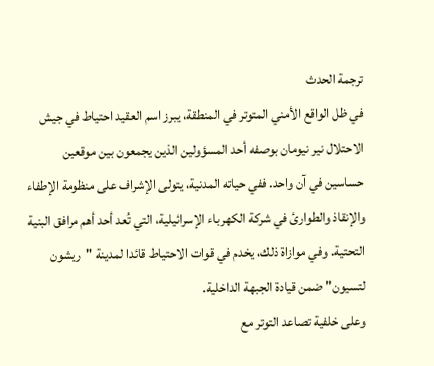ترجمة الحدث
في ظل الواقع الأمني المتوتر في المنطقة، يبرز اسم العقيد احتياط في جيش الاحتلال نير نيومان بوصفه أحد المسؤولين الذين يجمعون بين موقعين حساسين في آن واحد. ففي حياته المدنية، يتولى الإشراف على منظومة الإطفاء والإنقاذ والطوارئ في شركة الكهرباء الإسرائيلية، التي تُعد أحد أهم مرافق البنية التحتية. وفي موازاة ذلك، يخدم في قوات الاحتياط قائدا لمدينة "ريشون لتسيون" ضمن قيادة الجبهة الداخلية.
وعلى خلفية تصاعد التوتر مع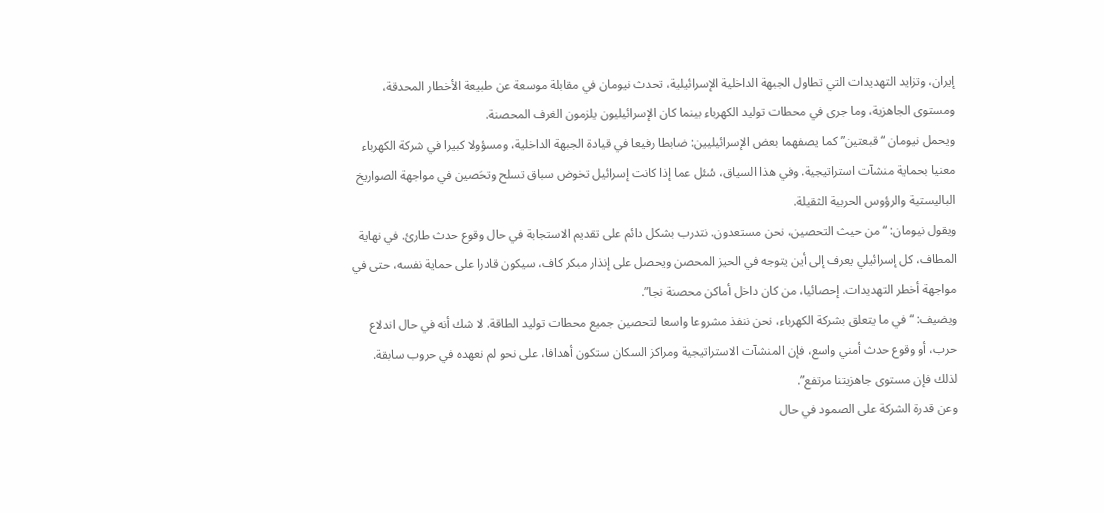إيران، وتزايد التهديدات التي تطاول الجبهة الداخلية الإسرائيلية، تحدث نيومان في مقابلة موسعة عن طبيعة الأخطار المحدقة، ومستوى الجاهزية، وما جرى في محطات توليد الكهرباء بينما كان الإسرائيليون يلزمون الغرف المحصنة.
ويحمل نيومان “قبعتين” كما يصفهما بعض الإسرائيليين: ضابطا رفيعا في قيادة الجبهة الداخلية، ومسؤولا كبيرا في شركة الكهرباء معنيا بحماية منشآت استراتيجية. وفي هذا السياق، سُئل عما إذا كانت إسرائيل تخوض سباق تسلح وتحَصين في مواجهة الصواريخ الباليستية والرؤوس الحربية الثقيلة.
ويقول نيومان: “من حيث التحصين، نحن مستعدون. نتدرب بشكل دائم على تقديم الاستجابة في حال وقوع حدث طارئ. في نهاية المطاف، كل إسرائيلي يعرف إلى أين يتوجه في الحيز المحصن ويحصل على إنذار مبكر كاف، سيكون قادرا على حماية نفسه، حتى في مواجهة أخطر التهديدات. إحصائيا، من كان داخل أماكن محصنة نجا”.
ويضيف: “في ما يتعلق بشركة الكهرباء، نحن ننفذ مشروعا واسعا لتحصين جميع محطات توليد الطاقة. لا شك أنه في حال اندلاع حرب، أو وقوع حدث أمني واسع، فإن المنشآت الاستراتيجية ومراكز السكان ستكون أهدافا، على نحو لم نعهده في حروب سابقة. لذلك فإن مستوى جاهزيتنا مرتفع”.
وعن قدرة الشركة على الصمود في حال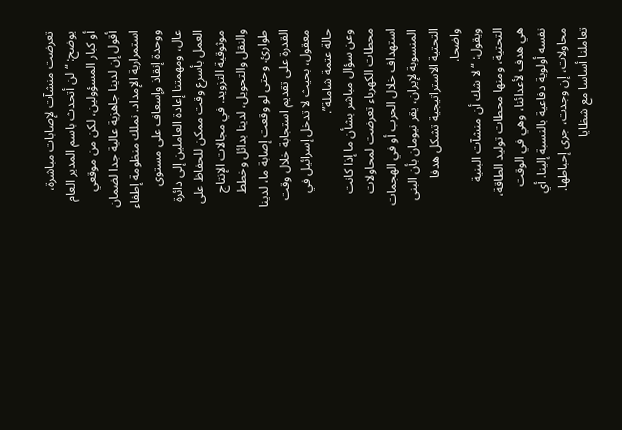تعرضت منشآت لإصابات مباشرة، يوضح: “لن أتحدث باسم المدير العام أو كبار المسؤولين، لكن من موقعي أقول إن لدينا جاهزية عالية جدا لضمان استمرارية الإمداد. نملك منظومة إطفاء ووحدة إنقاذ وإسعاف على مستوى عال، ومهمتنا إعادة العاملين إلى دائرة العمل بأسرع وقت ممكن للحفاظ على موثوقية التزويد. في مجالات الإنتاج والنقل والتحويل، لدينا بدائل وخطط طوارئ. وحتى لو وقعت إصابة ما، لدينا القدرة على تقديم استجابة خلال وقت معقول، بحيث لا تدخل إسرائيل في حالة عتمة شاملة”.
وعن سؤال مباشر بشأن ما إذا كانت محطات الكهرباء تعرضت لمحاولات استهداف خلال الحرب أو في الهجمات المنسوبة لإيران، يقر نيومان بأن البنى التحتية الاستراتيجية تشكل هدفا واضحا.
ويقول: “لا شك أن منشآت البنية التحتية، ومنها محطات توليد الطاقة، هي هدف لأعدائنا، وهي في الوقت نفسه أولوية دفاعية بالنسبة إلينا. أي محاولات، إن وجدت، جرى إحباطها. تعاملنا أساسا مع شظايا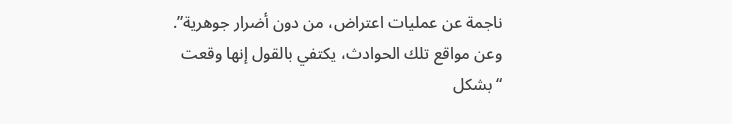ناجمة عن عمليات اعتراض، من دون أضرار جوهرية”.
وعن مواقع تلك الحوادث، يكتفي بالقول إنها وقعت “بشكل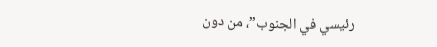رئيسي في الجنوب”، من دون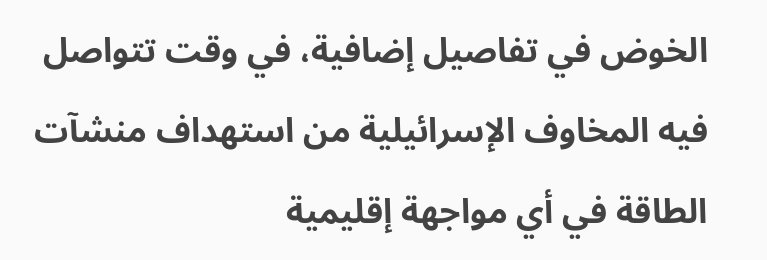الخوض في تفاصيل إضافية، في وقت تتواصل فيه المخاوف الإسرائيلية من استهداف منشآت الطاقة في أي مواجهة إقليمية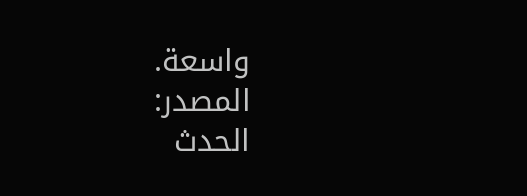واسعة.
المصدر:
الحدث